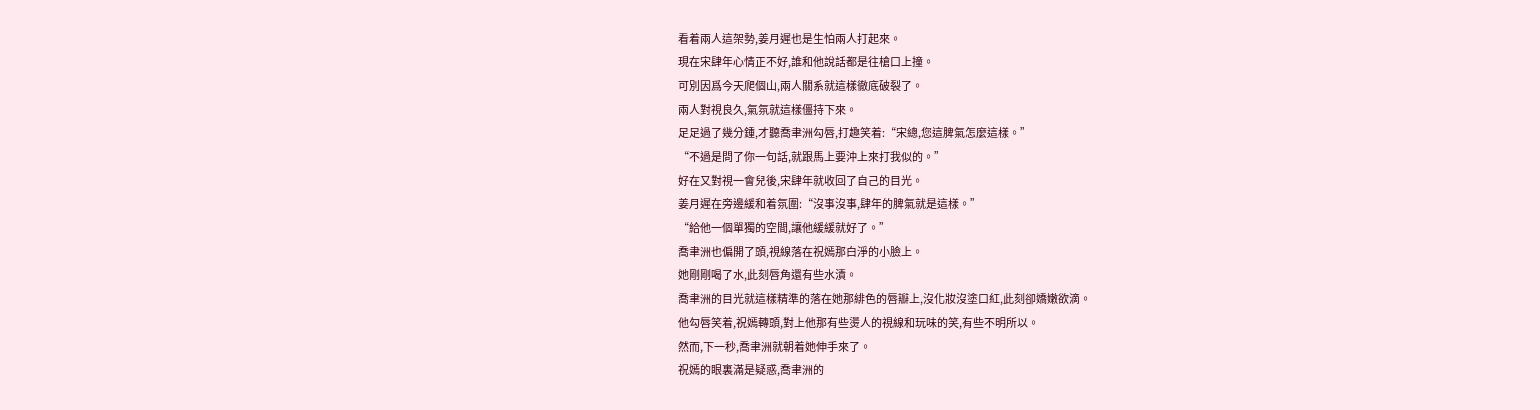看着兩人這架勢,姜月遲也是生怕兩人打起來。
現在宋肆年心情正不好,誰和他說話都是往槍口上撞。
可別因爲今天爬個山,兩人關系就這樣徹底破裂了。
兩人對視良久,氣氛就這樣僵持下來。
足足過了幾分鍾,才聽喬聿洲勾唇,打趣笑着:“宋總,您這脾氣怎麼這樣。”
“不過是問了你一句話,就跟馬上要沖上來打我似的。”
好在又對視一會兒後,宋肆年就收回了自己的目光。
姜月遲在旁邊緩和着氛圍:“沒事沒事,肆年的脾氣就是這樣。”
“給他一個單獨的空間,讓他緩緩就好了。”
喬聿洲也偏開了頭,視線落在祝嫣那白淨的小臉上。
她剛剛喝了水,此刻唇角還有些水漬。
喬聿洲的目光就這樣精準的落在她那緋色的唇瓣上,沒化妝沒塗口紅,此刻卻嬌嫩欲滴。
他勾唇笑着,祝嫣轉頭,對上他那有些燙人的視線和玩味的笑,有些不明所以。
然而,下一秒,喬聿洲就朝着她伸手來了。
祝嫣的眼裏滿是疑惑,喬聿洲的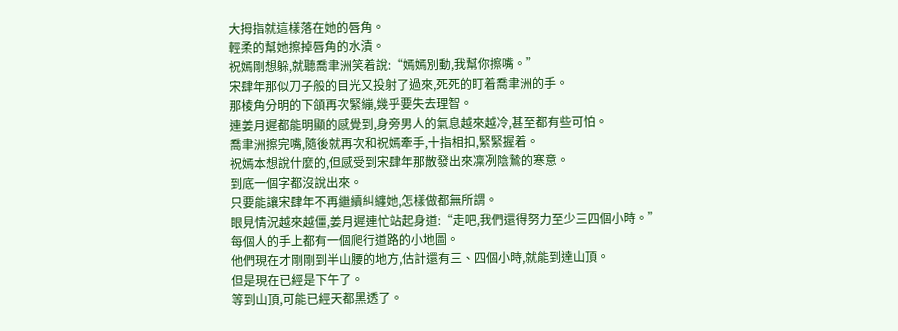大拇指就這樣落在她的唇角。
輕柔的幫她擦掉唇角的水漬。
祝嫣剛想躲,就聽喬聿洲笑着說:“嫣嫣別動,我幫你擦嘴。”
宋肆年那似刀子般的目光又投射了過來,死死的盯着喬聿洲的手。
那棱角分明的下頜再次緊繃,幾乎要失去理智。
連姜月遲都能明顯的感覺到,身旁男人的氣息越來越冷,甚至都有些可怕。
喬聿洲擦完嘴,隨後就再次和祝嫣牽手,十指相扣,緊緊握着。
祝嫣本想說什麼的,但感受到宋肆年那散發出來凜冽陰鷙的寒意。
到底一個字都沒說出來。
只要能讓宋肆年不再繼續糾纏她,怎樣做都無所謂。
眼見情況越來越僵,姜月遲連忙站起身道:“走吧,我們還得努力至少三四個小時。”
每個人的手上都有一個爬行道路的小地圖。
他們現在才剛剛到半山腰的地方,估計還有三、四個小時,就能到達山頂。
但是現在已經是下午了。
等到山頂,可能已經天都黑透了。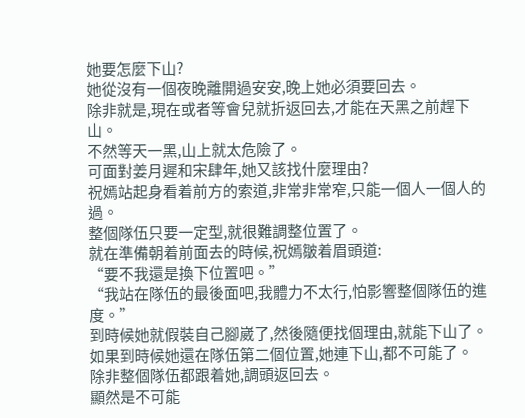她要怎麼下山?
她從沒有一個夜晚離開過安安,晚上她必須要回去。
除非就是,現在或者等會兒就折返回去,才能在天黑之前趕下山。
不然等天一黑,山上就太危險了。
可面對姜月遲和宋肆年,她又該找什麼理由?
祝嫣站起身看着前方的索道,非常非常窄,只能一個人一個人的過。
整個隊伍只要一定型,就很難調整位置了。
就在準備朝着前面去的時候,祝嫣皺着眉頭道:
“要不我還是換下位置吧。”
“我站在隊伍的最後面吧,我體力不太行,怕影響整個隊伍的進度。”
到時候她就假裝自己腳崴了,然後隨便找個理由,就能下山了。
如果到時候她還在隊伍第二個位置,她連下山,都不可能了。
除非整個隊伍都跟着她,調頭返回去。
顯然是不可能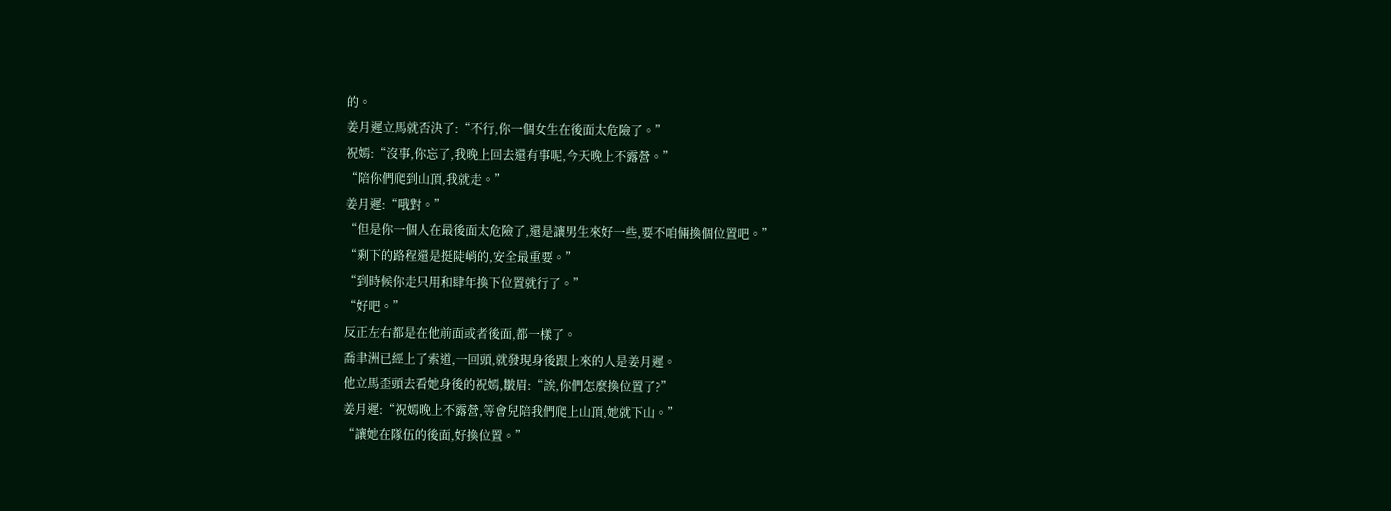的。
姜月遲立馬就否決了:“不行,你一個女生在後面太危險了。”
祝嫣:“沒事,你忘了,我晚上回去還有事呢,今天晚上不露營。”
“陪你們爬到山頂,我就走。”
姜月遲:“哦對。”
“但是你一個人在最後面太危險了,還是讓男生來好一些,要不咱倆換個位置吧。”
“剩下的路程還是挺陡峭的,安全最重要。”
“到時候你走只用和肆年換下位置就行了。”
“好吧。”
反正左右都是在他前面或者後面,都一樣了。
喬聿洲已經上了索道,一回頭,就發現身後跟上來的人是姜月遲。
他立馬歪頭去看她身後的祝嫣,皺眉:“誒,你們怎麼換位置了?”
姜月遲:“祝嫣晚上不露營,等會兒陪我們爬上山頂,她就下山。”
“讓她在隊伍的後面,好換位置。”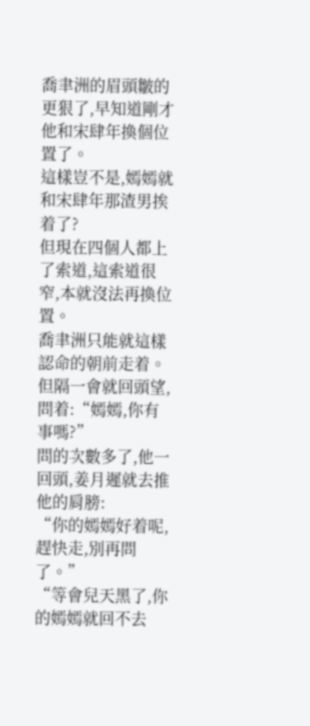喬聿洲的眉頭皺的更狠了,早知道剛才他和宋肆年換個位置了。
這樣豈不是,嫣嫣就和宋肆年那渣男挨着了?
但現在四個人都上了索道,這索道很窄,本就沒法再換位置。
喬聿洲只能就這樣認命的朝前走着。
但隔一會就回頭望,問着:“嫣嫣,你有事嗎?”
問的次數多了,他一回頭,姜月遲就去推他的肩膀:
“你的嫣嫣好着呢,趕快走,別再問了。”
“等會兒天黑了,你的嫣嫣就回不去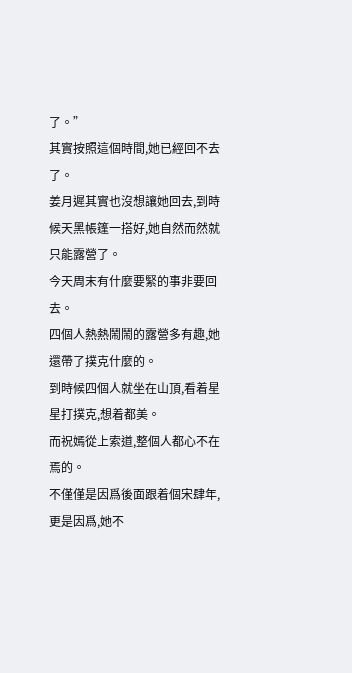了。”
其實按照這個時間,她已經回不去了。
姜月遲其實也沒想讓她回去,到時候天黑帳篷一搭好,她自然而然就只能露營了。
今天周末有什麼要緊的事非要回去。
四個人熱熱鬧鬧的露營多有趣,她還帶了撲克什麼的。
到時候四個人就坐在山頂,看着星星打撲克,想着都美。
而祝嫣從上索道,整個人都心不在焉的。
不僅僅是因爲後面跟着個宋肆年,更是因爲,她不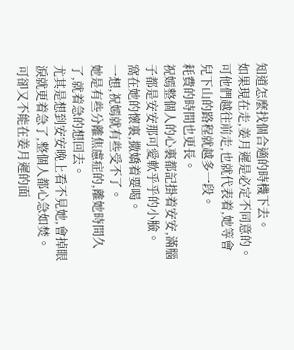知道怎麼找個合適的時機下去。
如果現在走,姜月遲是必定不同意的。
可他們越往前走,也就代表着,她等會兒下山的路程就越多一段。
耗費的時間也更長。
祝嫣整個人的心裏都記掛着安安,滿腦子都是安安那可愛軟乎乎的小臉。
窩在她的懷裏,撒嬌着要喝。
一想,祝嫣就有些受不了。
她是有些分離焦慮症的,離她時間久了,就着急的想回去。
尤其是想到安安晚上看不見她,會掉眼淚就更着急了,整個人都心急如焚。
可卻又不能在姜月遲的面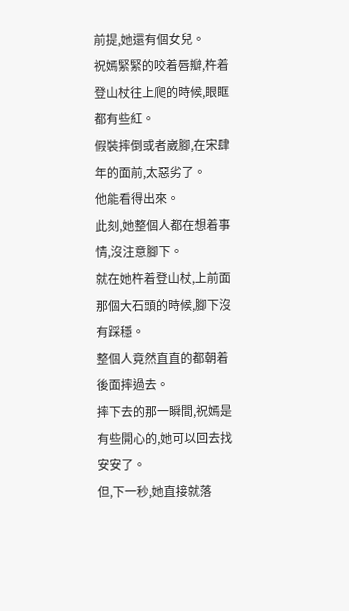前提,她還有個女兒。
祝嫣緊緊的咬着唇瓣,杵着登山杖往上爬的時候,眼眶都有些紅。
假裝摔倒或者崴腳,在宋肆年的面前,太惡劣了。
他能看得出來。
此刻,她整個人都在想着事情,沒注意腳下。
就在她杵着登山杖,上前面那個大石頭的時候,腳下沒有踩穩。
整個人竟然直直的都朝着後面摔過去。
摔下去的那一瞬間,祝嫣是有些開心的,她可以回去找安安了。
但,下一秒,她直接就落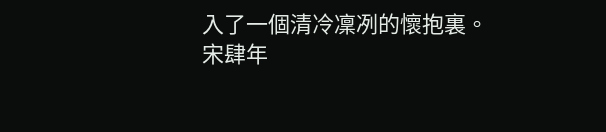入了一個清冷凜冽的懷抱裏。
宋肆年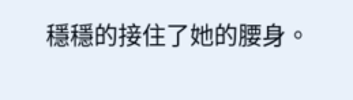穩穩的接住了她的腰身。